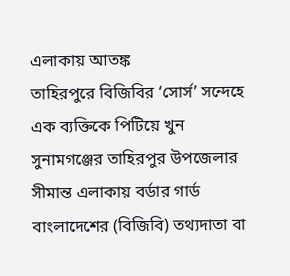এলাকায় আতঙ্ক
তাহিরপুরে বিজিবির ‘সোর্স’ সন্দেহে এক ব্যক্তিকে পিটিয়ে খুন
সুনামগঞ্জের তাহিরপুর উপজেলার সীমান্ত এলাকায় বর্ডার গার্ড বাংলাদেশের (বিজিবি) তথ্যদাতা বা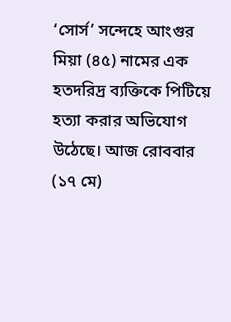‘সোর্স’ সন্দেহে আংগুর মিয়া (৪৫) নামের এক হতদরিদ্র ব্যক্তিকে পিটিয়ে হত্যা করার অভিযোগ উঠেছে। আজ রোববার (১৭ মে)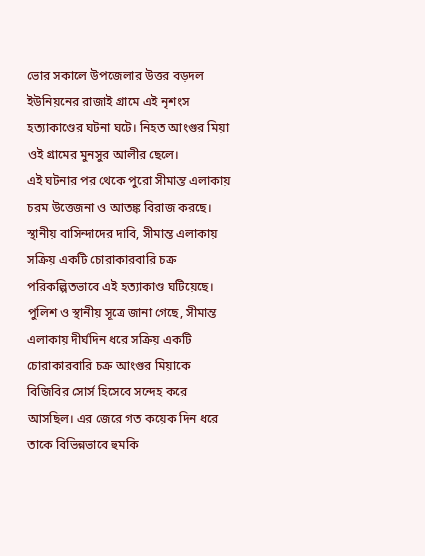ভোর সকালে উপজেলার উত্তর বড়দল ইউনিয়নের রাজাই গ্রামে এই নৃশংস হত্যাকাণ্ডের ঘটনা ঘটে। নিহত আংগুর মিয়া ওই গ্রামের মুনসুর আলীর ছেলে।
এই ঘটনার পর থেকে পুরো সীমান্ত এলাকায় চরম উত্তেজনা ও আতঙ্ক বিরাজ করছে। স্থানীয় বাসিন্দাদের দাবি, সীমান্ত এলাকায় সক্রিয় একটি চোরাকারবারি চক্র পরিকল্পিতভাবে এই হত্যাকাণ্ড ঘটিয়েছে।
পুলিশ ও স্থানীয় সূত্রে জানা গেছে, সীমান্ত এলাকায় দীর্ঘদিন ধরে সক্রিয় একটি চোরাকারবারি চক্র আংগুর মিয়াকে বিজিবির সোর্স হিসেবে সন্দেহ করে আসছিল। এর জেরে গত কয়েক দিন ধরে তাকে বিভিন্নভাবে হুমকি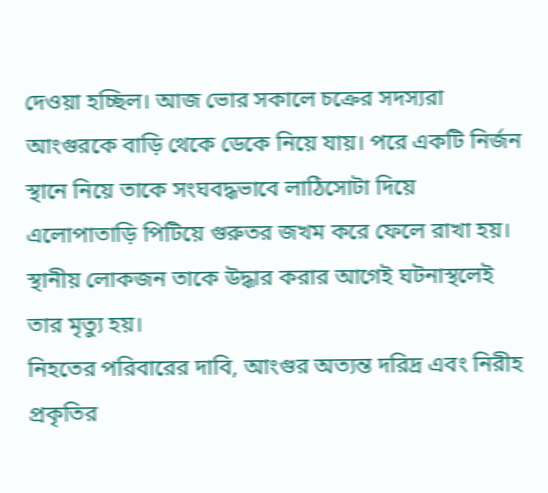দেওয়া হচ্ছিল। আজ ভোর সকালে চক্রের সদস্যরা আংগুরকে বাড়ি থেকে ডেকে নিয়ে যায়। পরে একটি নির্জন স্থানে নিয়ে তাকে সংঘবদ্ধভাবে লাঠিসোটা দিয়ে এলোপাতাড়ি পিটিয়ে গুরুতর জখম করে ফেলে রাখা হয়। স্থানীয় লোকজন তাকে উদ্ধার করার আগেই ঘটনাস্থলেই তার মৃত্যু হয়।
নিহতের পরিবারের দাবি, আংগুর অত্যন্ত দরিদ্র এবং নিরীহ প্রকৃতির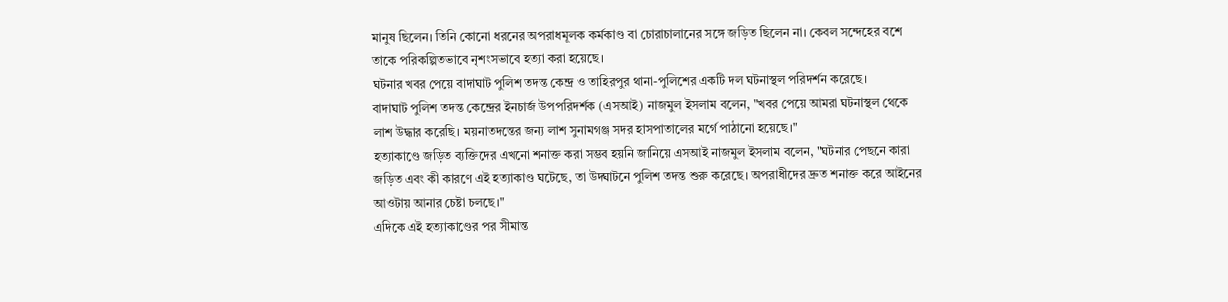মানুষ ছিলেন। তিনি কোনো ধরনের অপরাধমূলক কর্মকাণ্ড বা চোরাচালানের সঙ্গে জড়িত ছিলেন না। কেবল সন্দেহের বশে তাকে পরিকল্পিতভাবে নৃশংসভাবে হত্যা করা হয়েছে।
ঘটনার খবর পেয়ে বাদাঘাট পুলিশ তদন্ত কেন্দ্র ও তাহিরপুর থানা-পুলিশের একটি দল ঘটনাস্থল পরিদর্শন করেছে।
বাদাঘাট পুলিশ তদন্ত কেন্দ্রের ইনচার্জ উপপরিদর্শক (এসআই) নাজমুল ইসলাম বলেন, "খবর পেয়ে আমরা ঘটনাস্থল থেকে লাশ উদ্ধার করেছি। ময়নাতদন্তের জন্য লাশ সুনামগঞ্জ সদর হাসপাতালের মর্গে পাঠানো হয়েছে।"
হত্যাকাণ্ডে জড়িত ব্যক্তিদের এখনো শনাক্ত করা সম্ভব হয়নি জানিয়ে এসআই নাজমুল ইসলাম বলেন, "ঘটনার পেছনে কারা জড়িত এবং কী কারণে এই হত্যাকাণ্ড ঘটেছে, তা উদ্ঘাটনে পুলিশ তদন্ত শুরু করেছে। অপরাধীদের দ্রুত শনাক্ত করে আইনের আওটায় আনার চেষ্টা চলছে।"
এদিকে এই হত্যাকাণ্ডের পর সীমান্ত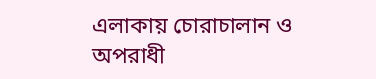এলাকায় চোরাচালান ও অপরাধী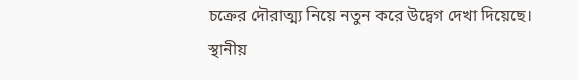চক্রের দৌরাত্ম্য নিয়ে নতুন করে উদ্বেগ দেখা দিয়েছে। স্থানীয়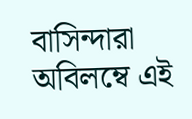বাসিন্দারা অবিলম্বে এই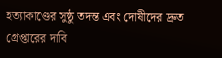হত্যাকাণ্ডের সুষ্ঠু তদন্ত এবং দোষীদের দ্রুত গ্রেপ্তারের দাবি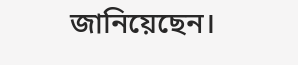জানিয়েছেন।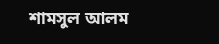শামসুল আলম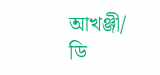আখঞ্জী/ ডি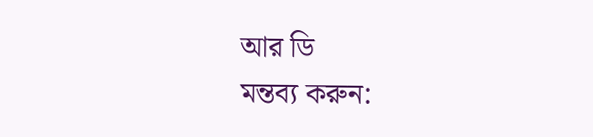আর ডি
মন্তব্য করুন: